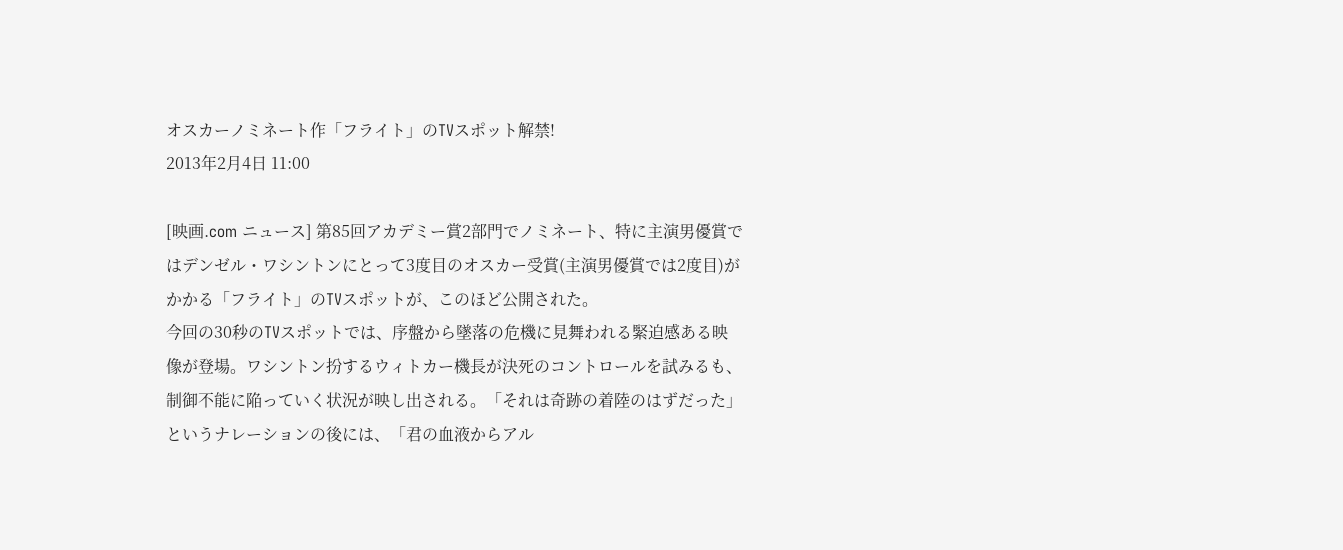オスカーノミネート作「フライト」のTVスポット解禁!
2013年2月4日 11:00

[映画.com ニュース] 第85回アカデミー賞2部門でノミネート、特に主演男優賞ではデンゼル・ワシントンにとって3度目のオスカー受賞(主演男優賞では2度目)がかかる「フライト」のTVスポットが、このほど公開された。
今回の30秒のTVスポットでは、序盤から墜落の危機に見舞われる緊迫感ある映像が登場。ワシントン扮するウィトカー機長が決死のコントロールを試みるも、制御不能に陥っていく状況が映し出される。「それは奇跡の着陸のはずだった」というナレーションの後には、「君の血液からアル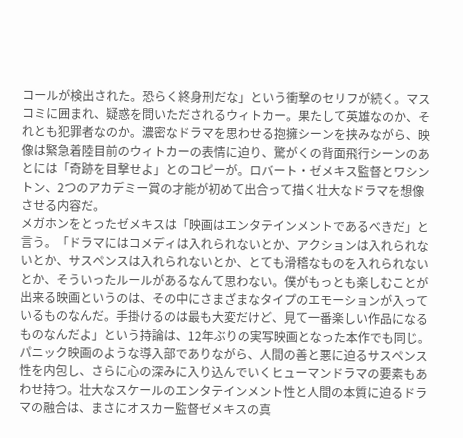コールが検出された。恐らく終身刑だな」という衝撃のセリフが続く。マスコミに囲まれ、疑惑を問いただされるウィトカー。果たして英雄なのか、それとも犯罪者なのか。濃密なドラマを思わせる抱擁シーンを挟みながら、映像は緊急着陸目前のウィトカーの表情に迫り、驚がくの背面飛行シーンのあとには「奇跡を目撃せよ」とのコピーが。ロバート・ゼメキス監督とワシントン、2つのアカデミー賞の才能が初めて出合って描く壮大なドラマを想像させる内容だ。
メガホンをとったゼメキスは「映画はエンタテインメントであるべきだ」と言う。「ドラマにはコメディは入れられないとか、アクションは入れられないとか、サスペンスは入れられないとか、とても滑稽なものを入れられないとか、そういったルールがあるなんて思わない。僕がもっとも楽しむことが出来る映画というのは、その中にさまざまなタイプのエモーションが入っているものなんだ。手掛けるのは最も大変だけど、見て一番楽しい作品になるものなんだよ」という持論は、12年ぶりの実写映画となった本作でも同じ。パニック映画のような導入部でありながら、人間の善と悪に迫るサスペンス性を内包し、さらに心の深みに入り込んでいくヒューマンドラマの要素もあわせ持つ。壮大なスケールのエンタテインメント性と人間の本質に迫るドラマの融合は、まさにオスカー監督ゼメキスの真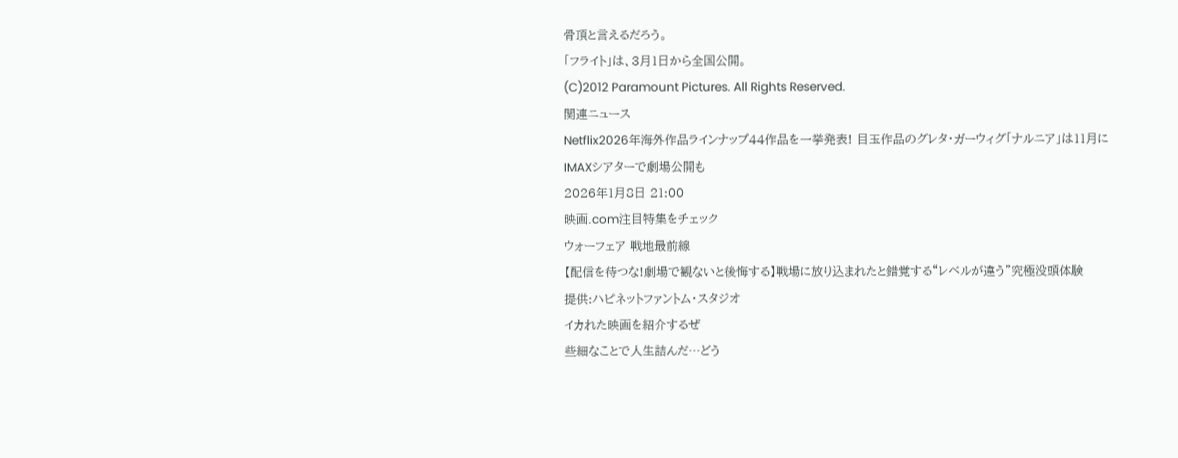骨頂と言えるだろう。
「フライト」は、3月1日から全国公開。
(C)2012 Paramount Pictures. All Rights Reserved.
関連ニュース
Netflix2026年海外作品ラインナップ44作品を一挙発表! 目玉作品のグレタ・ガーウィグ「ナルニア」は11月にIMAXシアターで劇場公開も
2026年1月8日 21:00
映画.com注目特集をチェック
ウォーフェア 戦地最前線
【配信を待つな!劇場で観ないと後悔する】戦場に放り込まれたと錯覚する“レベルが違う”究極没頭体験
提供:ハピネットファントム・スタジオ
イカれた映画を紹介するぜ
些細なことで人生詰んだ…どう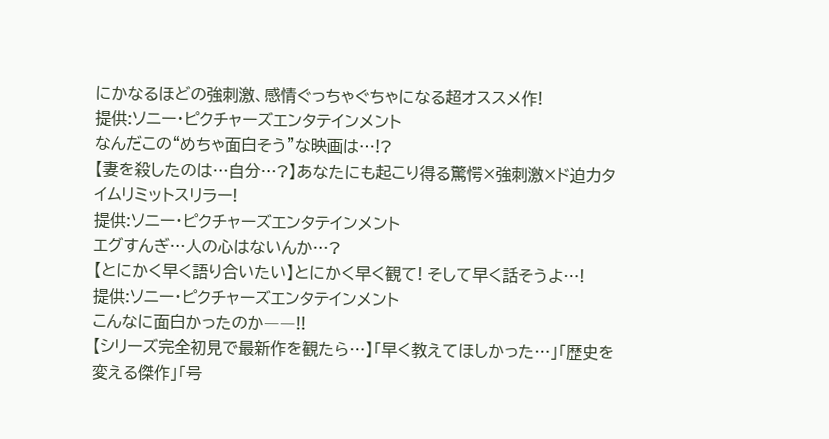にかなるほどの強刺激、感情ぐっちゃぐちゃになる超オススメ作!
提供:ソニー・ピクチャーズエンタテインメント
なんだこの“めちゃ面白そう”な映画は…!?
【妻を殺したのは…自分…?】あなたにも起こり得る驚愕×強刺激×ド迫力タイムリミットスリラー!
提供:ソニー・ピクチャーズエンタテインメント
エグすんぎ…人の心はないんか…?
【とにかく早く語り合いたい】とにかく早く観て! そして早く話そうよ…!
提供:ソニー・ピクチャーズエンタテインメント
こんなに面白かったのか――!!
【シリーズ完全初見で最新作を観たら…】「早く教えてほしかった…」「歴史を変える傑作」「号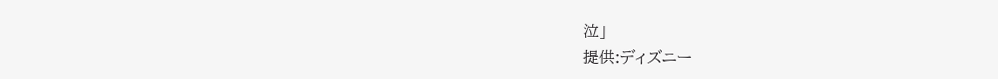泣」
提供:ディズニー